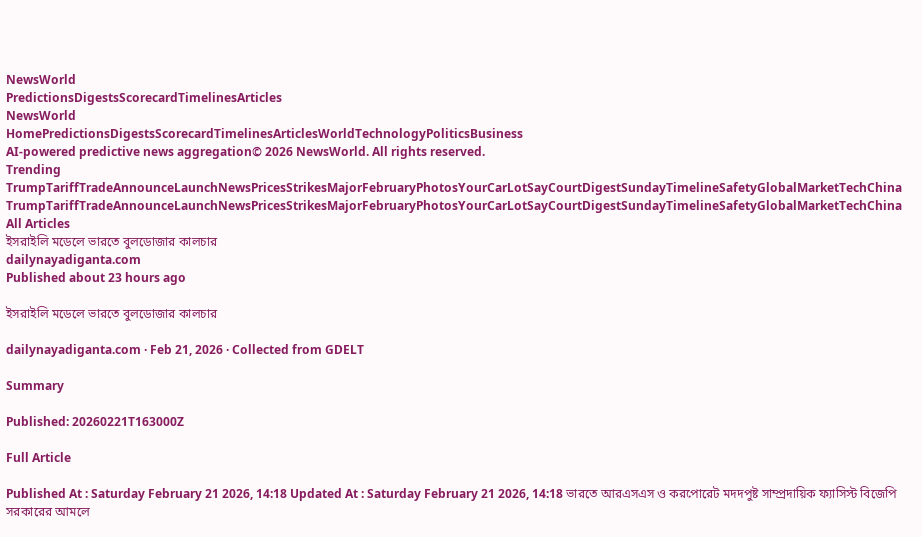NewsWorld
PredictionsDigestsScorecardTimelinesArticles
NewsWorld
HomePredictionsDigestsScorecardTimelinesArticlesWorldTechnologyPoliticsBusiness
AI-powered predictive news aggregation© 2026 NewsWorld. All rights reserved.
Trending
TrumpTariffTradeAnnounceLaunchNewsPricesStrikesMajorFebruaryPhotosYourCarLotSayCourtDigestSundayTimelineSafetyGlobalMarketTechChina
TrumpTariffTradeAnnounceLaunchNewsPricesStrikesMajorFebruaryPhotosYourCarLotSayCourtDigestSundayTimelineSafetyGlobalMarketTechChina
All Articles
ইসরাইলি মডেলে ভারতে বুলডোজার কালচার
dailynayadiganta.com
Published about 23 hours ago

ইসরাইলি মডেলে ভারতে বুলডোজার কালচার

dailynayadiganta.com · Feb 21, 2026 · Collected from GDELT

Summary

Published: 20260221T163000Z

Full Article

Published At : Saturday February 21 2026, 14:18 Updated At : Saturday February 21 2026, 14:18 ভারতে আরএসএস ও করপোরেট মদদপুষ্ট সাম্প্রদায়িক ফ্যাসিস্ট বিজেপি সরকারের আমলে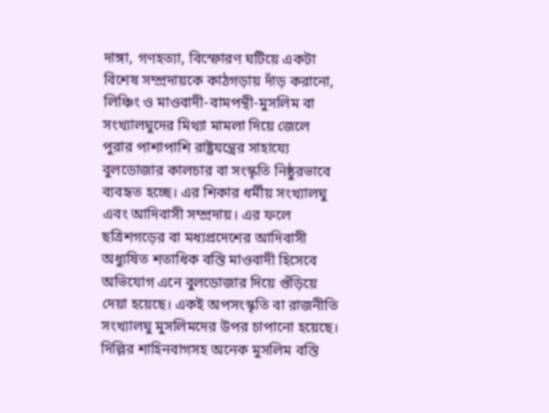দাঙ্গা, গণহত্যা, বিস্ফোরণ ঘটিয়ে একটা বিশেষ সম্প্রদায়কে কাঠগড়ায় দাঁড় করানো, লিঞ্চিং ও মাওবাদী-বামপন্থী-মুসলিম বা সংখ্যালঘুদের মিথ্যা মামলা দিয়ে জেলে পুরার পাশাপাশি রাষ্ট্রযন্ত্রের সাহায্যে বুলডোজার কালচার বা সংস্কৃতি নিষ্ঠুরভাবে ব্যবহৃত হচ্ছে। এর শিকার ধর্মীয় সংখ্যালঘু এবং আদিবাসী সম্প্রদায়। এর ফলে ছত্রিশগড়ের বা মধ্যপ্রদেশের আদিবাসী অধ্যুষিত শতাধিক বস্তি মাওবাদী হিসেবে অভিযোগ এনে বুলডোজার দিয়ে গুঁড়িয়ে দেয়া হয়েছে। একই অপসংস্কৃতি বা রাজনীতি সংখ্যালঘু মুসলিমদের উপর চাপানো হয়েছে। দিল্লির শাহিনবাগসহ অনেক মুসলিম বস্তি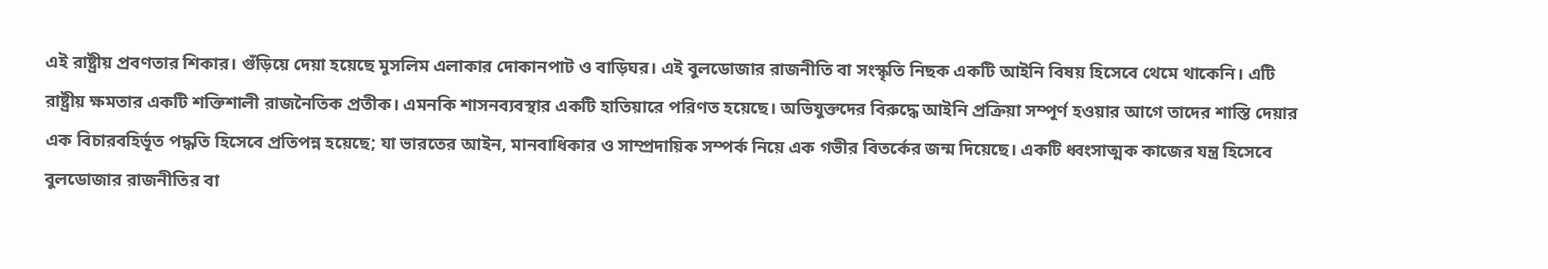এই রাষ্ট্রীয় প্রবণতার শিকার। গুঁড়িয়ে দেয়া হয়েছে মুসলিম এলাকার দোকানপাট ও বাড়িঘর। এই বুলডোজার রাজনীতি বা সংস্কৃতি নিছক একটি আইনি বিষয় হিসেবে থেমে থাকেনি। এটি রাষ্ট্রীয় ক্ষমতার একটি শক্তিশালী রাজনৈতিক প্রতীক। এমনকি শাসনব্যবস্থার একটি হাতিয়ারে পরিণত হয়েছে। অভিযুক্তদের বিরুদ্ধে আইনি প্রক্রিয়া সম্পূর্ণ হওয়ার আগে তাদের শাস্তি দেয়ার এক বিচারবহির্ভূত পদ্ধতি হিসেবে প্রতিপন্ন হয়েছে; যা ভারতের আইন, মানবাধিকার ও সাম্প্রদায়িক সম্পর্ক নিয়ে এক গভীর বিতর্কের জন্ম দিয়েছে। একটি ধ্বংসাত্মক কাজের যন্ত্র হিসেবে বুলডোজার রাজনীতির বা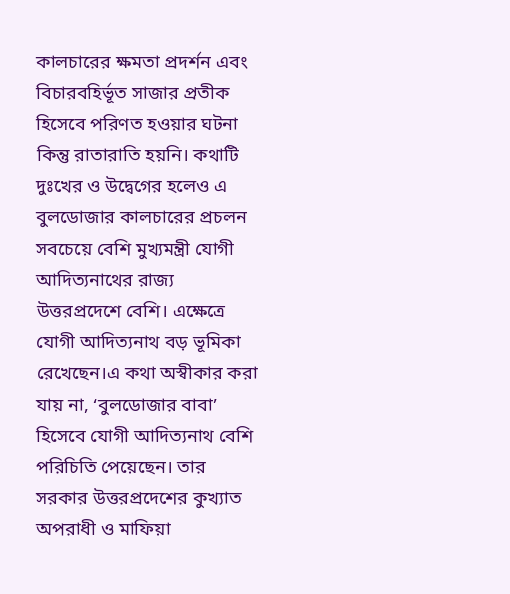কালচারের ক্ষমতা প্রদর্শন এবং বিচারবহির্ভূত সাজার প্রতীক হিসেবে পরিণত হওয়ার ঘটনা কিন্তু রাতারাতি হয়নি। কথাটি দুঃখের ও উদ্বেগের হলেও এ বুলডোজার কালচারের প্রচলন সবচেয়ে বেশি মুখ্যমন্ত্রী যোগী আদিত্যনাথের রাজ্য উত্তরপ্রদেশে বেশি। এক্ষেত্রে যোগী আদিত্যনাথ বড় ভূমিকা রেখেছেন।এ কথা অস্বীকার করা যায় না, ‘বুলডোজার বাবা’ হিসেবে যোগী আদিত্যনাথ বেশি পরিচিতি পেয়েছেন। তার সরকার উত্তরপ্রদেশের কুখ্যাত অপরাধী ও মাফিয়া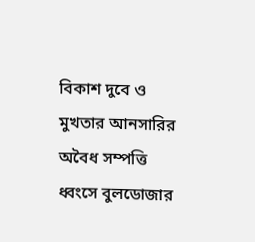বিকাশ দুবে ও মুখতার আনসারির অবৈধ সম্পত্তি ধ্বংসে বুলডোজার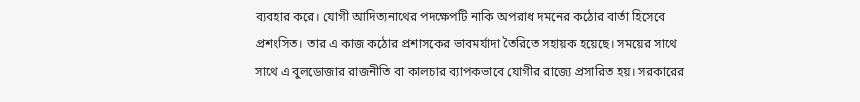ব্যবহার করে। যোগী আদিত্যনাথের পদক্ষেপটি নাকি অপরাধ দমনের কঠোর বার্তা হিসেবে প্রশংসিত। তার এ কাজ কঠোর প্রশাসকের ভাবমর্যাদা তৈরিতে সহায়ক হয়েছে। সময়ের সাথে সাথে এ বুলডোজার রাজনীতি বা কালচার ব্যাপকভাবে যোগীর রাজ্যে প্রসারিত হয়। সরকারের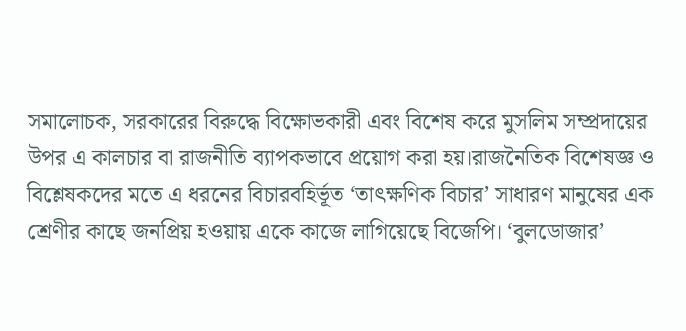সমালোচক, সরকারের বিরুদ্ধে বিক্ষোভকারী এবং বিশেষ করে মুসলিম সম্প্রদায়ের উপর এ কালচার বা রাজনীতি ব্যাপকভাবে প্রয়োগ করা হয়।রাজনৈতিক বিশেষজ্ঞ ও বিশ্লেষকদের মতে এ ধরনের বিচারবহির্ভূত ‘তাৎক্ষণিক বিচার’ সাধারণ মানুষের এক শ্রেণীর কাছে জনপ্রিয় হওয়ায় একে কাজে লাগিয়েছে বিজেপি। ‘বুলডোজার’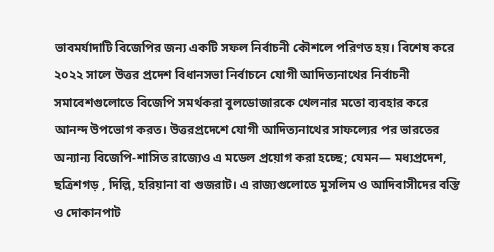ভাবমর্যাদাটি বিজেপির জন্য একটি সফল নির্বাচনী কৌশলে পরিণত হয়। বিশেষ করে ২০২২ সালে উত্তর প্রদেশ বিধানসভা নির্বাচনে যোগী আদিত্যনাথের নির্বাচনী সমাবেশগুলোতে বিজেপি সমর্থকরা বুলডোজারকে খেলনার মতো ব্যবহার করে আনন্দ উপভোগ করত। উত্তরপ্রদেশে যোগী আদিত্যনাথের সাফল্যের পর ভারতের অন্যান্য বিজেপি-শাসিত রাজ্যেও এ মডেল প্রয়োগ করা হচ্ছে; যেমন— মধ্যপ্রদেশ, ছত্রিশগড় , দিল্লি, হরিয়ানা বা গুজরাট। এ রাজ্যগুলোতে মুসলিম ও আদিবাসীদের বস্তি ও দোকানপাট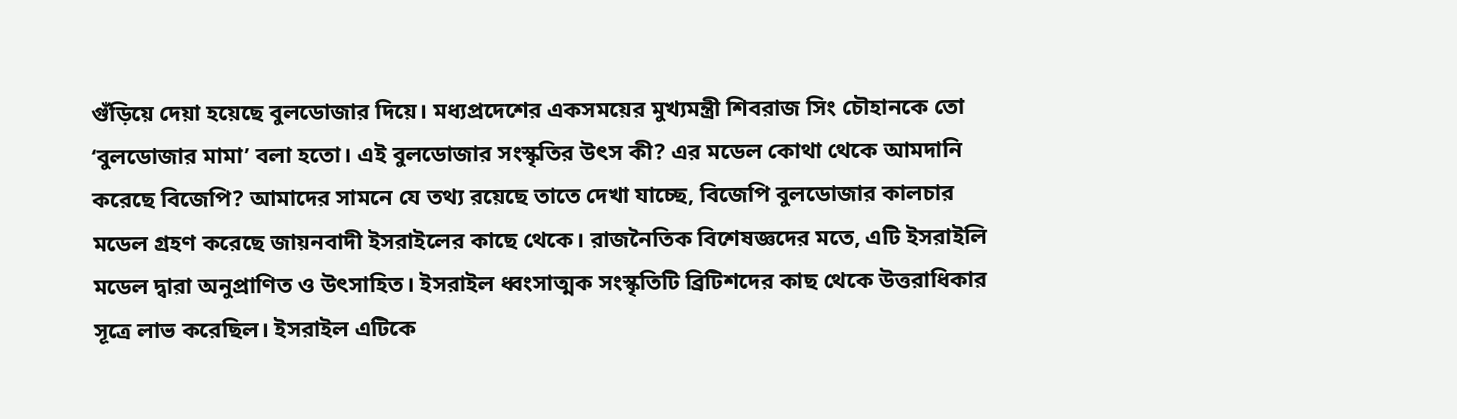গুঁড়িয়ে দেয়া হয়েছে বুলডোজার দিয়ে। মধ্যপ্রদেশের একসময়ের মুখ্যমন্ত্রী শিবরাজ সিং চৌহানকে তো ‘বুলডোজার মামা’ বলা হতো। এই বুলডোজার সংস্কৃতির উৎস কী? এর মডেল কোথা থেকে আমদানি করেছে বিজেপি? আমাদের সামনে যে তথ্য রয়েছে তাতে দেখা যাচ্ছে, বিজেপি বুলডোজার কালচার মডেল গ্রহণ করেছে জায়নবাদী ইসরাইলের কাছে থেকে। রাজনৈতিক বিশেষজ্ঞদের মতে, এটি ইসরাইলি মডেল দ্বারা অনুপ্রাণিত ও উৎসাহিত। ইসরাইল ধ্বংসাত্মক সংস্কৃতিটি ব্রিটিশদের কাছ থেকে উত্তরাধিকার সূত্রে লাভ করেছিল। ইসরাইল এটিকে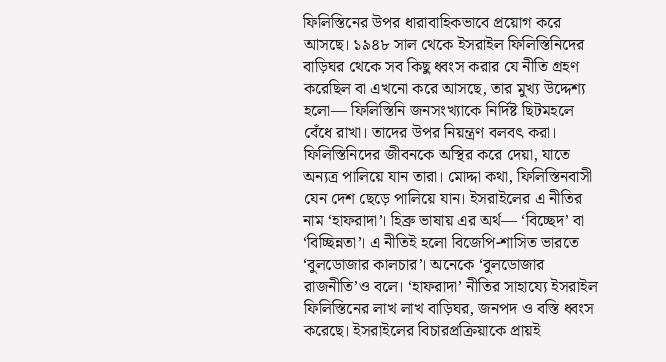ফিলিস্তিনের উপর ধারাবাহিকভাবে প্রয়োগ করে আসছে। ১৯৪৮ সাল থেকে ইসরাইল ফিলিস্তিনিদের বাড়িঘর থেকে সব কিছু ধ্বংস করার যে নীতি গ্রহণ করেছিল বা এখনো করে আসছে, তার মুখ্য উদ্দেশ্য হলো— ফিলিস্তিনি জনসংখ্যাকে নির্দিষ্ট ছিটমহলে বেঁধে রাখা। তাদের উপর নিয়ন্ত্রণ বলবৎ করা। ফিলিস্তিনিদের জীবনকে অস্থির করে দেয়া, যাতে অন্যত্র পালিয়ে যান তারা। মোদ্দা কথা, ফিলিস্তিনবাসী যেন দেশ ছেড়ে পালিয়ে যান। ইসরাইলের এ নীতির নাম ‘হাফরাদা’। হিব্রু ভাষায় এর অর্থ— ‘বিচ্ছেদ’ বা ‘বিচ্ছিন্নতা’। এ নীতিই হলো বিজেপি-শাসিত ভারতে ‘বুলডোজার কালচার’। অনেকে ‘বুলডোজার রাজনীতি’ও বলে। ‘হাফরাদা’ নীতির সাহায্যে ইসরাইল ফিলিস্তিনের লাখ লাখ বাড়িঘর, জনপদ ও বস্তি ধ্বংস করেছে। ইসরাইলের বিচারপ্রক্রিয়াকে প্রায়ই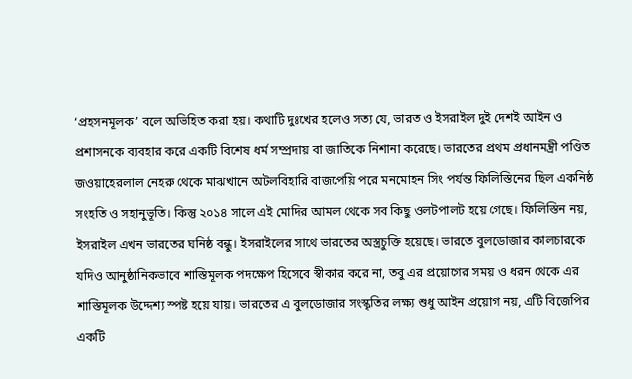‘প্রহসনমূলক’ বলে অভিহিত করা হয়। কথাটি দুঃখের হলেও সত্য যে, ভারত ও ইসরাইল দুই দেশই আইন ও প্রশাসনকে ব্যবহার করে একটি বিশেষ ধর্ম সম্প্রদায় বা জাতিকে নিশানা করেছে। ভারতের প্রথম প্রধানমন্ত্রী পণ্ডিত জওয়াহেরলাল নেহরু থেকে মাঝখানে অটলবিহারি বাজপেয়ি পরে মনমোহন সিং পর্যন্ত ফিলিস্তিনের ছিল একনিষ্ঠ সংহতি ও সহানুভূতি। কিন্তু ২০১৪ সালে এই মোদির আমল থেকে সব কিছু ওলটপালট হয়ে গেছে। ফিলিস্তিন নয়, ইসরাইল এখন ভারতের ঘনিষ্ঠ বন্ধু। ইসরাইলের সাথে ভারতের অস্ত্রচুক্তি হয়েছে। ভারতে বুলডোজার কালচারকে যদিও আনুষ্ঠানিকভাবে শাস্তিমূলক পদক্ষেপ হিসেবে স্বীকার করে না, তবু এর প্রয়োগের সময় ও ধরন থেকে এর শাস্তিমূলক উদ্দেশ্য স্পষ্ট হয়ে যায়। ভারতের এ বুলডোজার সংস্কৃতির লক্ষ্য শুধু আইন প্রয়োগ নয়, এটি বিজেপির একটি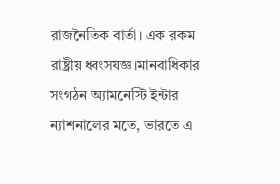রাজনৈতিক বার্তা। এক রকম রাষ্ট্রীয় ধ্বংসযজ্ঞ।মানবাধিকার সংগঠন অ্যামনেস্টি ইন্টার ন্যাশনালের মতে, ভারতে এ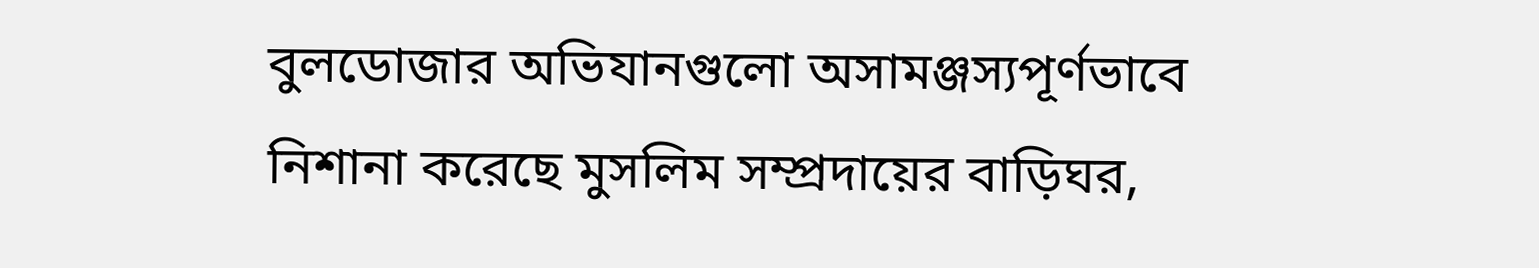বুলডোজার অভিযানগুলো অসামঞ্জস্যপূর্ণভাবে নিশানা করেছে মুসলিম সম্প্রদায়ের বাড়িঘর,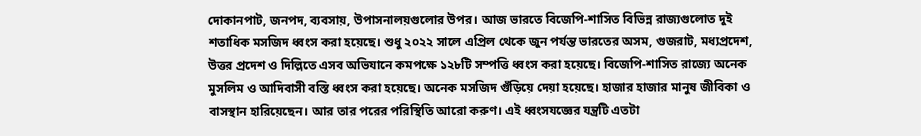দোকানপাট, জনপদ, ব্যবসায়, উপাসনালয়গুলোর উপর। আজ ভারতে বিজেপি-শাসিত বিভিন্ন রাজ্যগুলোত দুই শতাধিক মসজিদ ধ্বংস করা হয়েছে। শুধু ২০২২ সালে এপ্রিল থেকে জুন পর্যন্ত ভারতের অসম, গুজরাট, মধ্যপ্রদেশ, উত্তর প্রদেশ ও দিল্লিতে এসব অভিযানে কমপক্ষে ১২৮টি সম্পত্তি ধ্বংস করা হয়েছে। বিজেপি-শাসিত রাজ্যে অনেক মুসলিম ও আদিবাসী বস্তি ধ্বংস করা হয়েছে। অনেক মসজিদ গুঁড়িয়ে দেয়া হয়েছে। হাজার হাজার মানুষ জীবিকা ও বাসস্থান হারিয়েছেন। আর তার পরের পরিস্থিতি আরো করুণ। এই ধ্বংসযজ্ঞের যন্ত্রটি এতটা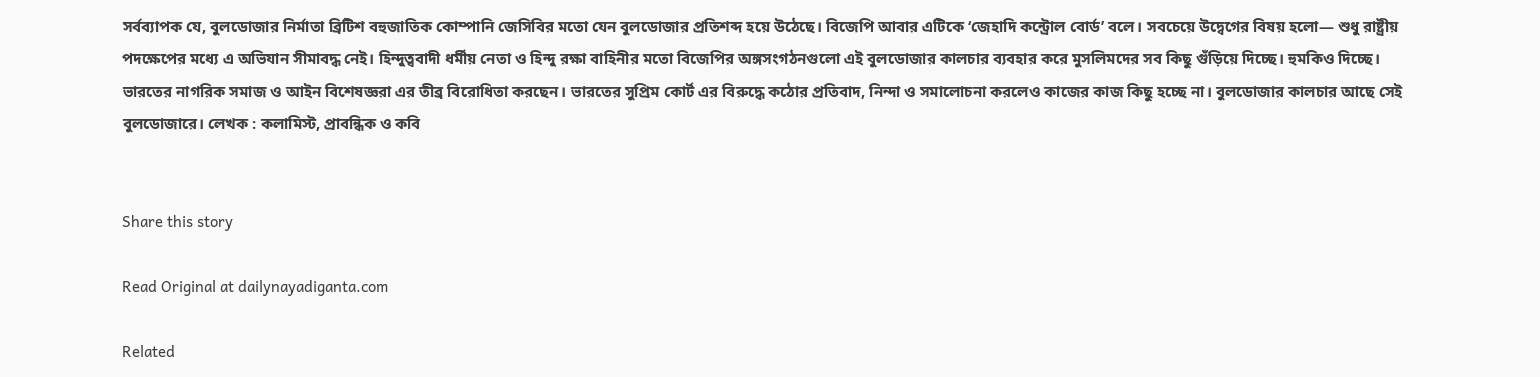সর্বব্যাপক যে, বুলডোজার নির্মাতা ব্রিটিশ বহুজাতিক কোম্পানি জেসিবির মতো যেন বুলডোজার প্রতিশব্দ হয়ে উঠেছে। বিজেপি আবার এটিকে ‘জেহাদি কন্ট্রোল বোর্ড’ বলে। সবচেয়ে উদ্বেগের বিষয় হলো— শুধু রাষ্ট্রীয় পদক্ষেপের মধ্যে এ অভিযান সীমাবদ্ধ নেই। হিন্দুত্ববাদী ধর্মীয় নেতা ও হিন্দু রক্ষা বাহিনীর মতো বিজেপির অঙ্গসংগঠনগুলো এই বুলডোজার কালচার ব্যবহার করে মুসলিমদের সব কিছু গুঁড়িয়ে দিচ্ছে। হুমকিও দিচ্ছে। ভারতের নাগরিক সমাজ ও আইন বিশেষজ্ঞরা এর তীব্র বিরোধিতা করছেন। ভারতের সুপ্রিম কোর্ট এর বিরুদ্ধে কঠোর প্রতিবাদ, নিন্দা ও সমালোচনা করলেও কাজের কাজ কিছু হচ্ছে না। বুলডোজার কালচার আছে সেই বুলডোজারে। লেখক : কলামিস্ট, প্রাবন্ধিক ও কবি


Share this story

Read Original at dailynayadiganta.com

Related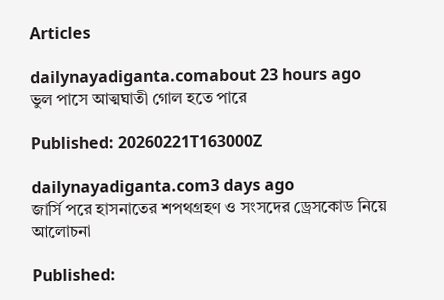Articles

dailynayadiganta.comabout 23 hours ago
ভুল পাসে আত্মঘাতী গোল হতে পারে

Published: 20260221T163000Z

dailynayadiganta.com3 days ago
জার্সি পরে হাসনাতের শপথগ্রহণ ও সংসদের ড্রেসকোড নিয়ে আলোচনা

Published: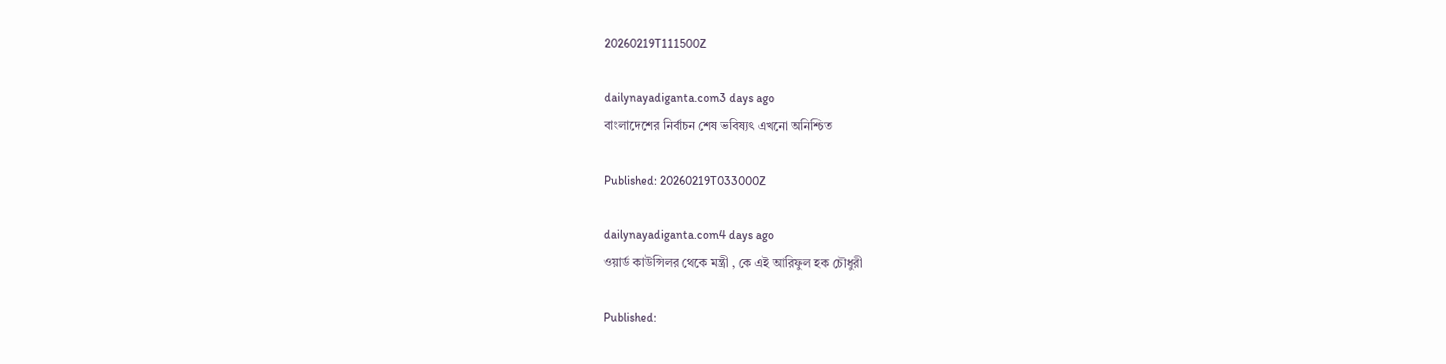20260219T111500Z

dailynayadiganta.com3 days ago
বাংলাদেশের নির্বাচন শেষ ভবিষ্যৎ এখনো অনিশ্চিত

Published: 20260219T033000Z

dailynayadiganta.com4 days ago
ওয়ার্ড কাউন্সিলর থেকে মন্ত্রী , কে এই আরিফুল হক চৌধুরী

Published: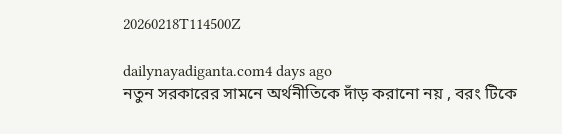20260218T114500Z

dailynayadiganta.com4 days ago
নতুন সরকারের সামনে অর্থনীতিকে দাঁড় করানো নয় , বরং টিকে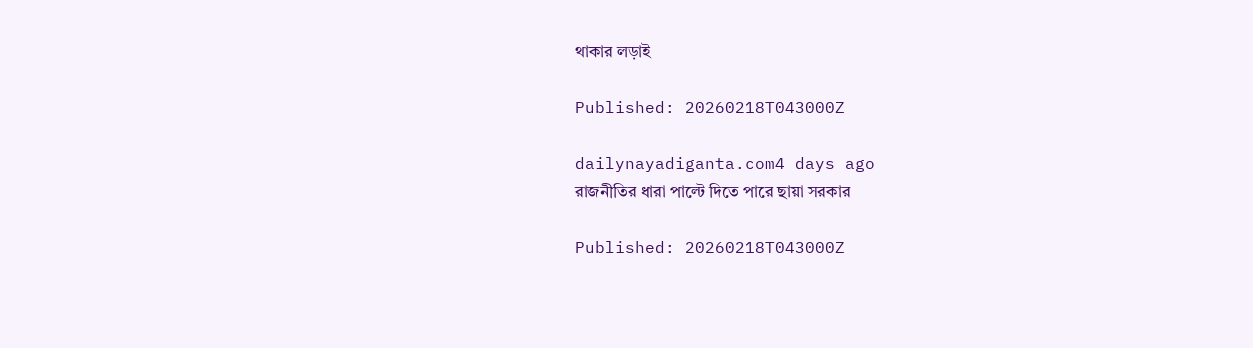থাকার লড়াই

Published: 20260218T043000Z

dailynayadiganta.com4 days ago
রাজনীতির ধারা পাল্টে দিতে পারে ছায়া সরকার

Published: 20260218T043000Z